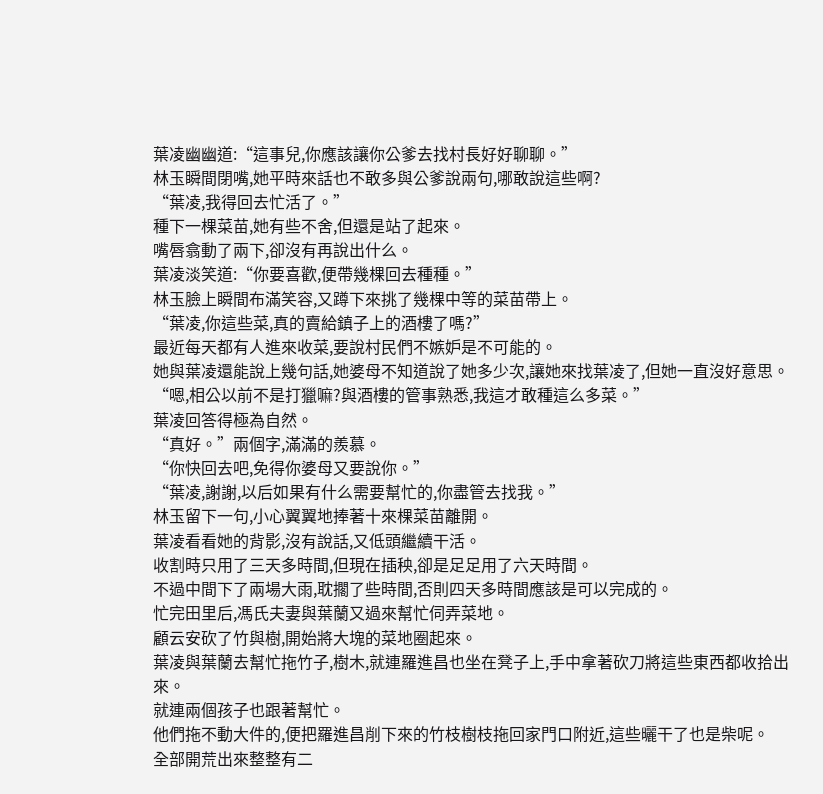葉凌幽幽道:“這事兒,你應該讓你公爹去找村長好好聊聊。”
林玉瞬間閉嘴,她平時來話也不敢多與公爹說兩句,哪敢說這些啊?
“葉凌,我得回去忙活了。”
種下一棵菜苗,她有些不舍,但還是站了起來。
嘴唇翕動了兩下,卻沒有再說出什么。
葉凌淡笑道:“你要喜歡,便帶幾棵回去種種。”
林玉臉上瞬間布滿笑容,又蹲下來挑了幾棵中等的菜苗帶上。
“葉凌,你這些菜,真的賣給鎮子上的酒樓了嗎?”
最近每天都有人進來收菜,要說村民們不嫉妒是不可能的。
她與葉凌還能說上幾句話,她婆母不知道說了她多少次,讓她來找葉凌了,但她一直沒好意思。
“嗯,相公以前不是打獵嘛?與酒樓的管事熟悉,我這才敢種這么多菜。”
葉凌回答得極為自然。
“真好。”兩個字,滿滿的羨慕。
“你快回去吧,免得你婆母又要說你。”
“葉凌,謝謝,以后如果有什么需要幫忙的,你盡管去找我。”
林玉留下一句,小心翼翼地捧著十來棵菜苗離開。
葉凌看看她的背影,沒有說話,又低頭繼續干活。
收割時只用了三天多時間,但現在插秧,卻是足足用了六天時間。
不過中間下了兩場大雨,耽擱了些時間,否則四天多時間應該是可以完成的。
忙完田里后,馮氏夫妻與葉蘭又過來幫忙伺弄菜地。
顧云安砍了竹與樹,開始將大塊的菜地圈起來。
葉凌與葉蘭去幫忙拖竹子,樹木,就連羅進昌也坐在凳子上,手中拿著砍刀將這些東西都收拾出來。
就連兩個孩子也跟著幫忙。
他們拖不動大件的,便把羅進昌削下來的竹枝樹枝拖回家門口附近,這些曬干了也是柴呢。
全部開荒出來整整有二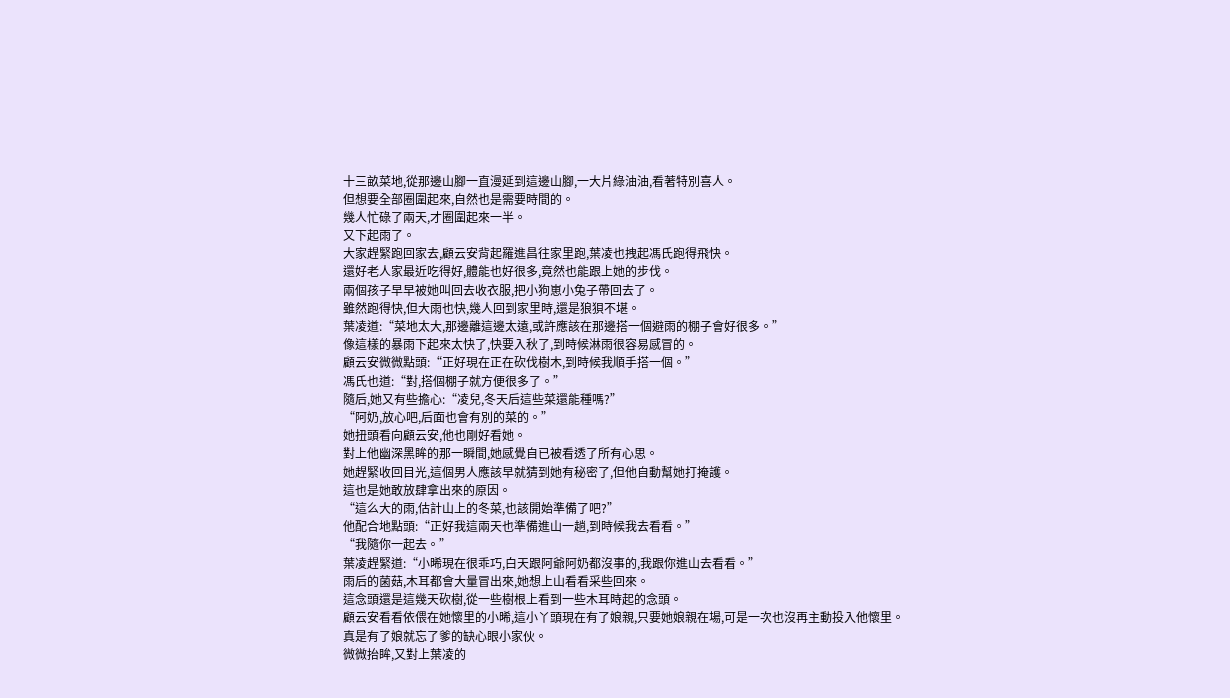十三畝菜地,從那邊山腳一直漫延到這邊山腳,一大片綠油油,看著特別喜人。
但想要全部圈圍起來,自然也是需要時間的。
幾人忙碌了兩天,才圈圍起來一半。
又下起雨了。
大家趕緊跑回家去,顧云安背起羅進昌往家里跑,葉凌也拽起馮氏跑得飛快。
還好老人家最近吃得好,體能也好很多,竟然也能跟上她的步伐。
兩個孩子早早被她叫回去收衣服,把小狗崽小兔子帶回去了。
雖然跑得快,但大雨也快,幾人回到家里時,還是狼狽不堪。
葉凌道:“菜地太大,那邊離這邊太遠,或許應該在那邊搭一個避雨的棚子會好很多。”
像這樣的暴雨下起來太快了,快要入秋了,到時候淋雨很容易感冒的。
顧云安微微點頭:“正好現在正在砍伐樹木,到時候我順手搭一個。”
馮氏也道:“對,搭個棚子就方便很多了。”
隨后,她又有些擔心:“凌兒,冬天后這些菜還能種嗎?”
“阿奶,放心吧,后面也會有別的菜的。”
她扭頭看向顧云安,他也剛好看她。
對上他幽深黑眸的那一瞬間,她感覺自已被看透了所有心思。
她趕緊收回目光,這個男人應該早就猜到她有秘密了,但他自動幫她打掩護。
這也是她敢放肆拿出來的原因。
“這么大的雨,估計山上的冬菜,也該開始準備了吧?”
他配合地點頭:“正好我這兩天也準備進山一趟,到時候我去看看。”
“我隨你一起去。”
葉凌趕緊道:“小晞現在很乖巧,白天跟阿爺阿奶都沒事的,我跟你進山去看看。”
雨后的菌菇,木耳都會大量冒出來,她想上山看看采些回來。
這念頭還是這幾天砍樹,從一些樹根上看到一些木耳時起的念頭。
顧云安看看依偎在她懷里的小晞,這小丫頭現在有了娘親,只要她娘親在場,可是一次也沒再主動投入他懷里。
真是有了娘就忘了爹的缺心眼小家伙。
微微抬眸,又對上葉凌的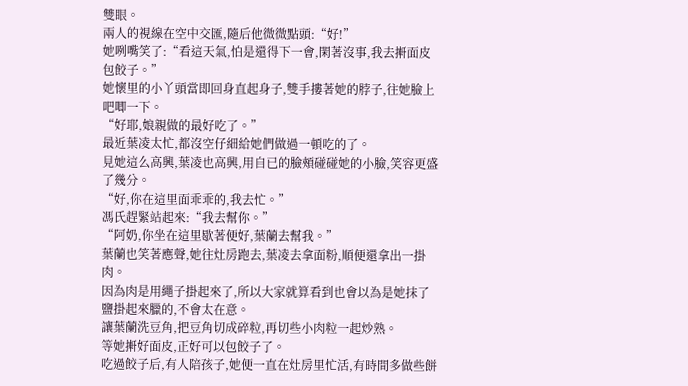雙眼。
兩人的視線在空中交匯,隨后他微微點頭:“好!”
她咧嘴笑了:“看這天氣,怕是還得下一會,閑著沒事,我去搟面皮包餃子。”
她懷里的小丫頭當即回身直起身子,雙手摟著她的脖子,往她臉上吧唧一下。
“好耶,娘親做的最好吃了。”
最近葉凌太忙,都沒空仔細給她們做過一頓吃的了。
見她這么高興,葉凌也高興,用自已的臉頰碰碰她的小臉,笑容更盛了幾分。
“好,你在這里面乖乖的,我去忙。”
馮氏趕緊站起來:“我去幫你。”
“阿奶,你坐在這里歇著便好,葉蘭去幫我。”
葉蘭也笑著應聲,她往灶房跑去,葉凌去拿面粉,順便還拿出一掛肉。
因為肉是用繩子掛起來了,所以大家就算看到也會以為是她抹了鹽掛起來臘的,不會太在意。
讓葉蘭洗豆角,把豆角切成碎粒,再切些小肉粒一起炒熟。
等她搟好面皮,正好可以包餃子了。
吃過餃子后,有人陪孩子,她便一直在灶房里忙活,有時間多做些餅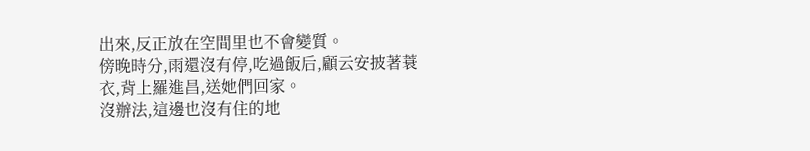出來,反正放在空間里也不會變質。
傍晚時分,雨還沒有停,吃過飯后,顧云安披著蓑衣,背上羅進昌,送她們回家。
沒辦法,這邊也沒有住的地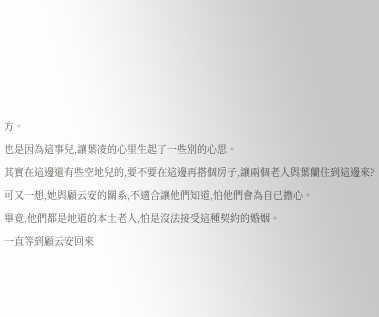方。
也是因為這事兒,讓葉凌的心里生起了一些別的心思。
其實在這邊還有些空地兒的,要不要在這邊再搭個房子,讓兩個老人與葉蘭住到這邊來?
可又一想,她與顧云安的關系,不適合讓他們知道,怕他們會為自已擔心。
畢竟,他們都是地道的本土老人,怕是沒法接受這種契約的婚姻。
一直等到顧云安回來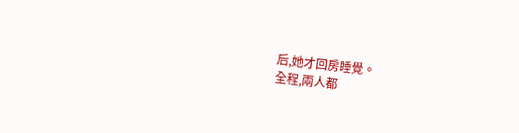后,她才回房睡覺。
全程,兩人都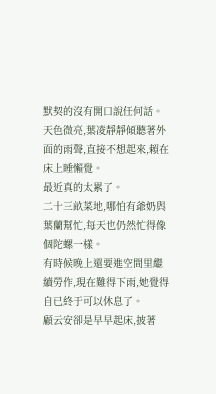默契的沒有開口說任何話。
天色微亮,葉凌靜靜傾聽著外面的雨聲,直接不想起來,賴在床上睡懶覺。
最近真的太累了。
二十三畝菜地,哪怕有爺奶與葉蘭幫忙,每天也仍然忙得像個陀螺一樣。
有時候晚上還要進空間里繼續勞作,現在難得下雨,她覺得自已終于可以休息了。
顧云安卻是早早起床,披著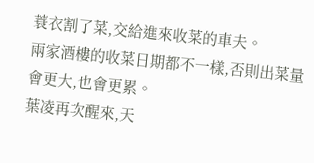蓑衣割了菜,交給進來收菜的車夫。
兩家酒樓的收菜日期都不一樣,否則出菜量會更大,也會更累。
葉凌再次醒來,天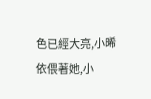色已經大亮,小晞依偎著她,小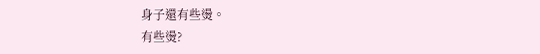身子還有些燙。
有些燙?